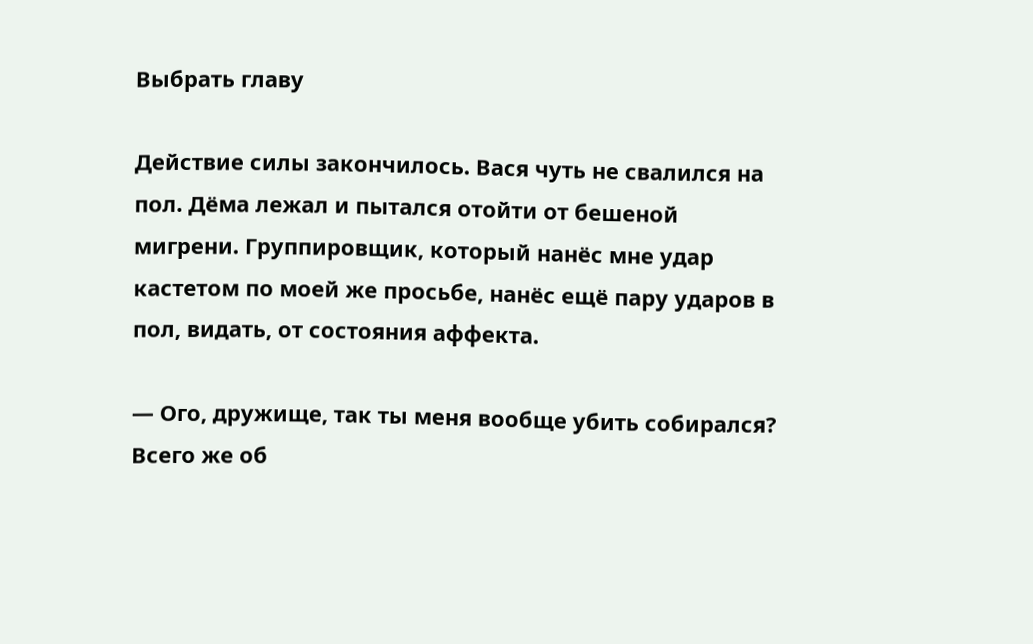Выбрать главу

Действие силы закончилось. Вася чуть не свалился на пол. Дёма лежал и пытался отойти от бешеной мигрени. Группировщик, который нанёс мне удар кастетом по моей же просьбе, нанёс ещё пару ударов в пол, видать, от состояния аффекта.

— Ого, дружище, так ты меня вообще убить собирался? Всего же об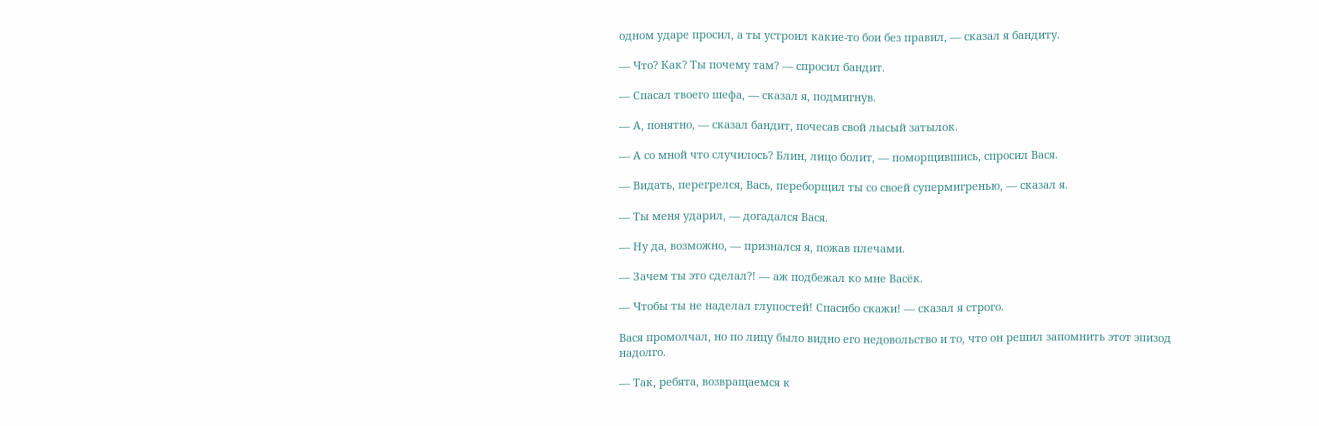одном ударе просил, а ты устроил какие-то бои без правил, — сказал я бандиту.

— Что? Как? Ты почему там? — спросил бандит.

— Спасал твоего шефа, — сказал я, подмигнув.

— А, понятно, — сказал бандит, почесав свой лысый затылок.

— А со мной что случилось? Блин, лицо болит, — поморщившись, спросил Вася.

— Видать, перегрелся, Вась, переборщил ты со своей супермигренью, — сказал я.

— Ты меня ударил, — догадался Вася.

— Ну да, возможно, — признался я, пожав плечами.

— Зачем ты это сделал?! — аж подбежал ко мне Васёк.

— Чтобы ты не наделал глупостей! Спасибо скажи! — сказал я строго.

Вася промолчал, но по лицу было видно его недовольство и то, что он решил запомнить этот эпизод надолго.

— Так, ребята, возвращаемся к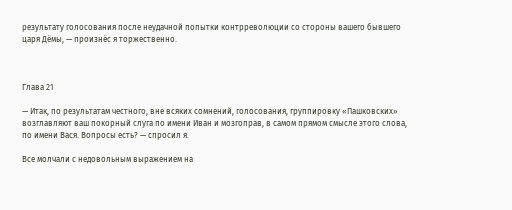результату голосования после неудачной попытки контрреволюции со стороны вашего бывшего царя Дёмы, — произнёс я торжественно.



Глава 21

— Итак, по результатам честного, вне всяких сомнений, голосования, группировку «Пашковских» возглавляют ваш покорный слуга по имени Иван и мозгоправ, в самом прямом смысле этого слова, по имени Вася. Вопросы есть? — спросил я.

Все молчали с недовольным выражением на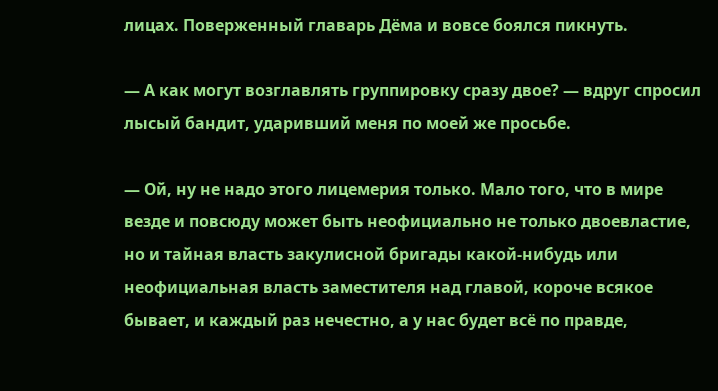лицах. Поверженный главарь Дёма и вовсе боялся пикнуть.

— А как могут возглавлять группировку сразу двое? — вдруг спросил лысый бандит, ударивший меня по моей же просьбе.

— Ой, ну не надо этого лицемерия только. Мало того, что в мире везде и повсюду может быть неофициально не только двоевластие, но и тайная власть закулисной бригады какой-нибудь или неофициальная власть заместителя над главой, короче всякое бывает, и каждый раз нечестно, а у нас будет всё по правде,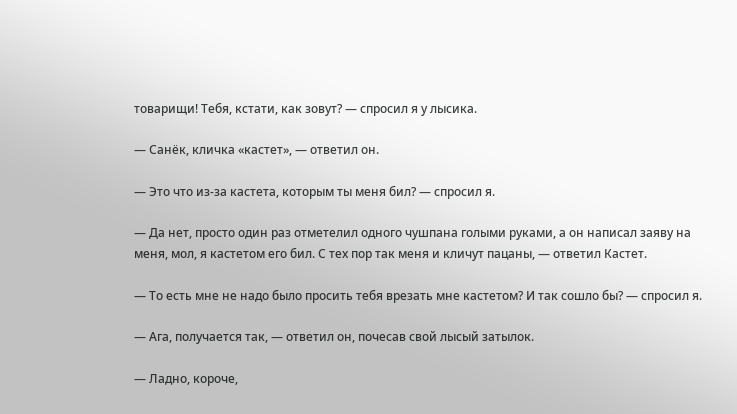товарищи! Тебя, кстати, как зовут? — спросил я у лысика.

— Санёк, кличка «кастет», — ответил он.

— Это что из-за кастета, которым ты меня бил? — спросил я.

— Да нет, просто один раз отметелил одного чушпана голыми руками, а он написал заяву на меня, мол, я кастетом его бил. С тех пор так меня и кличут пацаны, — ответил Кастет.

— То есть мне не надо было просить тебя врезать мне кастетом? И так сошло бы? — спросил я.

— Ага, получается так, — ответил он, почесав свой лысый затылок.

— Ладно, короче,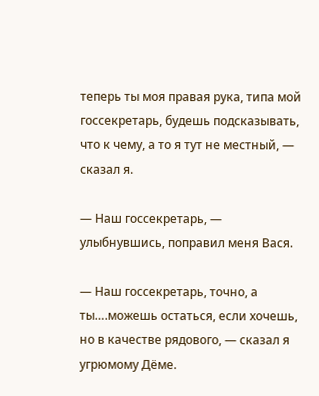теперь ты моя правая рука, типа мой госсекретарь, будешь подсказывать, что к чему, а то я тут не местный, — сказал я.

— Наш госсекретарь, — улыбнувшись, поправил меня Вася.

— Наш госсекретарь, точно, а ты….можешь остаться, если хочешь, но в качестве рядового, — сказал я угрюмому Дёме.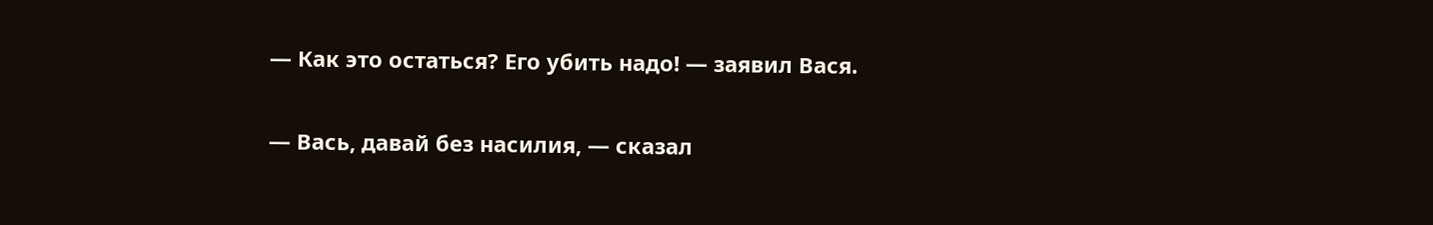— Как это остаться? Его убить надо! — заявил Вася.

— Вась, давай без насилия, — сказал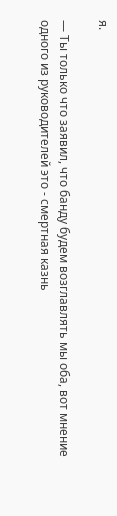я.

— Ты только что заявил, что банду будем возглавлять мы оба, вот мнение одного из руководителей это - смертная казнь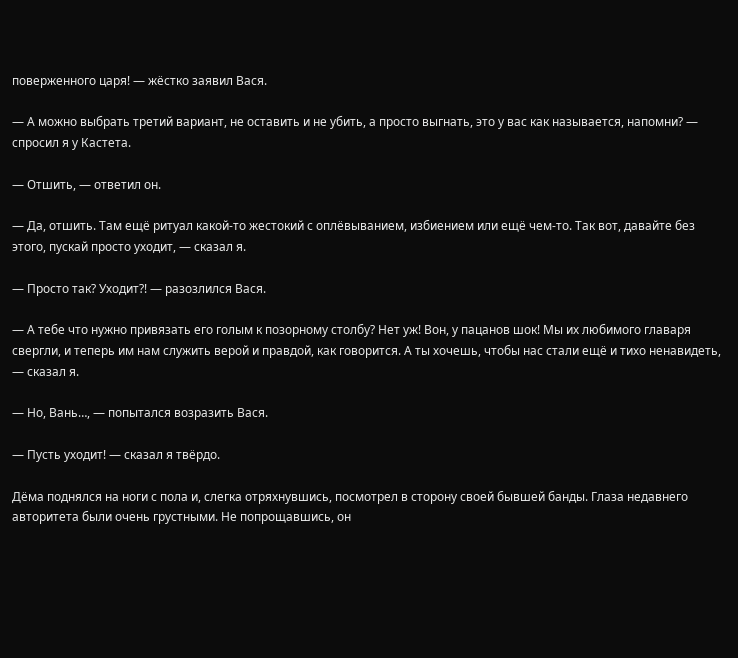поверженного царя! — жёстко заявил Вася.

— А можно выбрать третий вариант, не оставить и не убить, а просто выгнать, это у вас как называется, напомни? — спросил я у Кастета.

— Отшить, — ответил он.

— Да, отшить. Там ещё ритуал какой-то жестокий с оплёвыванием, избиением или ещё чем-то. Так вот, давайте без этого, пускай просто уходит, — сказал я.

— Просто так? Уходит?! — разозлился Вася.

— А тебе что нужно привязать его голым к позорному столбу? Нет уж! Вон, у пацанов шок! Мы их любимого главаря свергли, и теперь им нам служить верой и правдой, как говорится. А ты хочешь, чтобы нас стали ещё и тихо ненавидеть, — сказал я.

— Но, Вань…, — попытался возразить Вася.

— Пусть уходит! — сказал я твёрдо.

Дёма поднялся на ноги с пола и, слегка отряхнувшись, посмотрел в сторону своей бывшей банды. Глаза недавнего авторитета были очень грустными. Не попрощавшись, он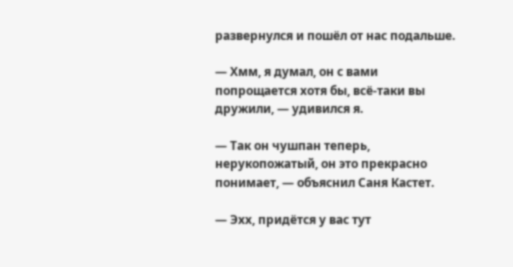развернулся и пошёл от нас подальше.

— Хмм, я думал, он с вами попрощается хотя бы, всё-таки вы дружили, — удивился я.

— Так он чушпан теперь, нерукопожатый, он это прекрасно понимает, — объяснил Саня Кастет.

— Эхх, придётся у вас тут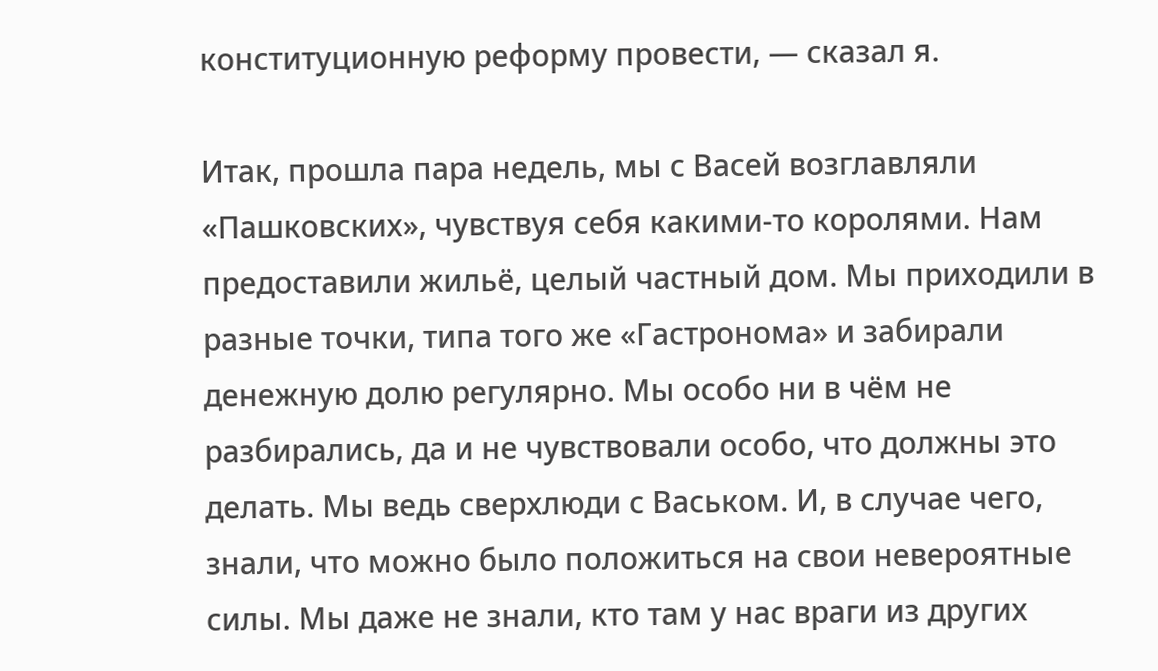конституционную реформу провести, — сказал я.

Итак, прошла пара недель, мы с Васей возглавляли «Пашковских», чувствуя себя какими-то королями. Нам предоставили жильё, целый частный дом. Мы приходили в разные точки, типа того же «Гастронома» и забирали денежную долю регулярно. Мы особо ни в чём не разбирались, да и не чувствовали особо, что должны это делать. Мы ведь сверхлюди с Васьком. И, в случае чего, знали, что можно было положиться на свои невероятные силы. Мы даже не знали, кто там у нас враги из других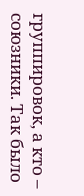группировок, а кто – союзники. Так было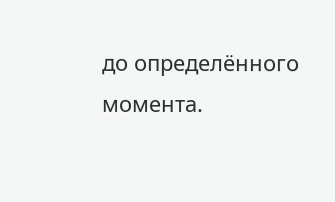до определённого момента.